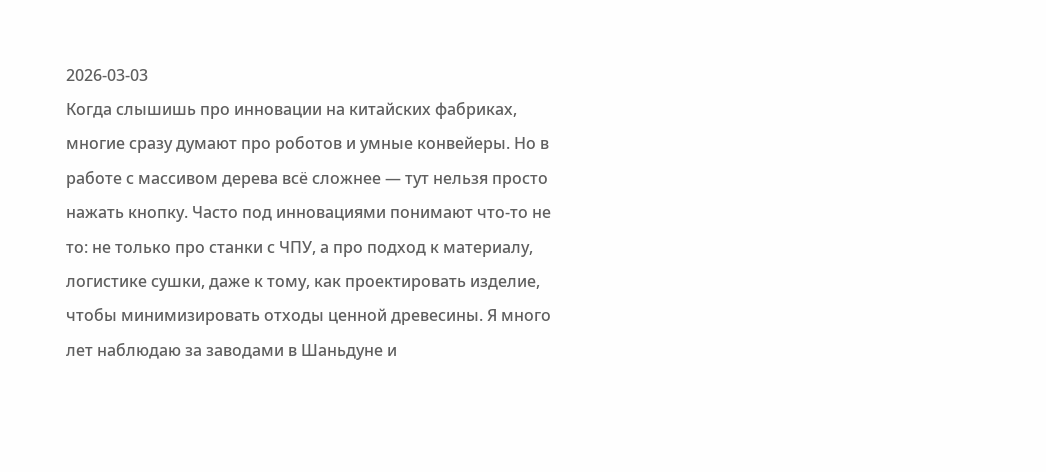2026-03-03
Когда слышишь про инновации на китайских фабриках, многие сразу думают про роботов и умные конвейеры. Но в работе с массивом дерева всё сложнее — тут нельзя просто нажать кнопку. Часто под инновациями понимают что-то не то: не только про станки с ЧПУ, а про подход к материалу, логистике сушки, даже к тому, как проектировать изделие, чтобы минимизировать отходы ценной древесины. Я много лет наблюдаю за заводами в Шаньдуне и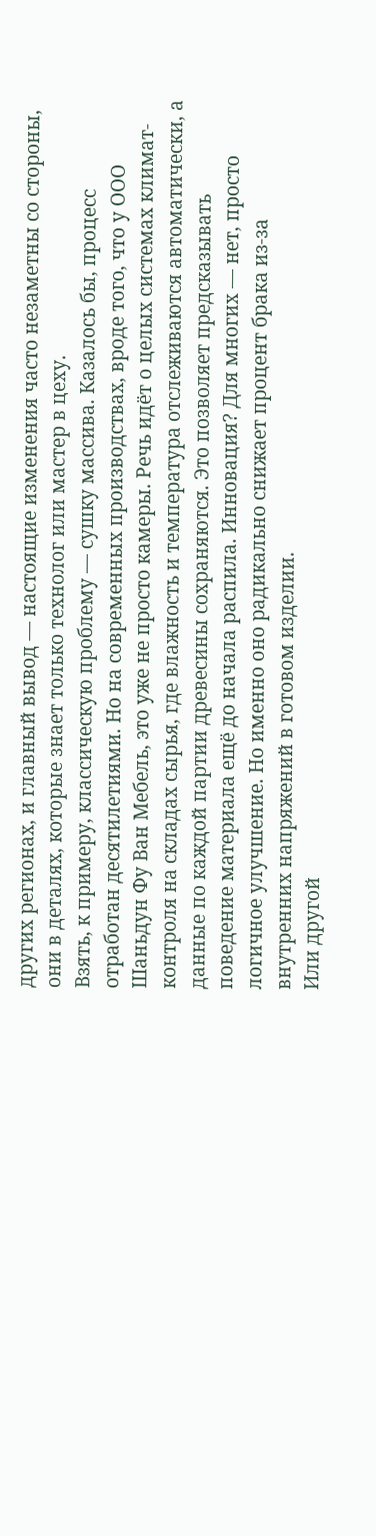других регионах, и главный вывод — настоящие изменения часто незаметны со стороны, они в деталях, которые знает только технолог или мастер в цеху.
Взять, к примеру, классическую проблему — сушку массива. Казалось бы, процесс отработан десятилетиями. Но на современных производствах, вроде того, что у ООО Шаньдун Фу Ван Мебель, это уже не просто камеры. Речь идёт о целых системах климат-контроля на складах сырья, где влажность и температура отслеживаются автоматически, а данные по каждой партии древесины сохраняются. Это позволяет предсказывать поведение материала ещё до начала распила. Инновация? Для многих — нет, просто логичное улучшение. Но именно оно радикально снижает процент брака из-за внутренних напряжений в готовом изделии.
Или другой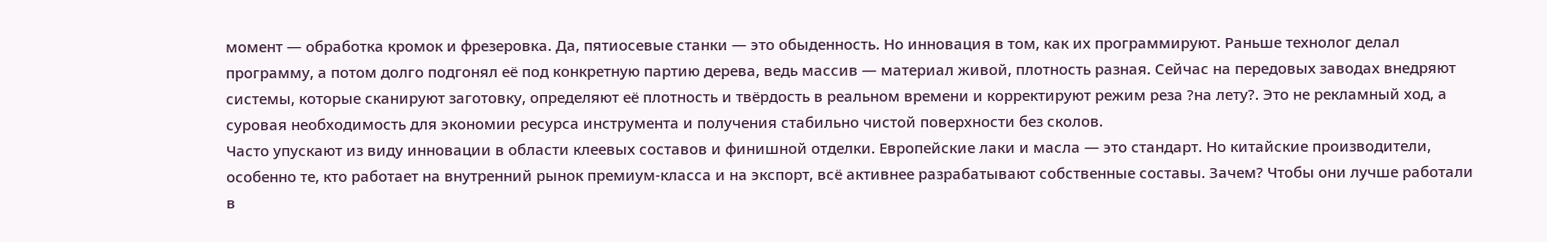момент — обработка кромок и фрезеровка. Да, пятиосевые станки — это обыденность. Но инновация в том, как их программируют. Раньше технолог делал программу, а потом долго подгонял её под конкретную партию дерева, ведь массив — материал живой, плотность разная. Сейчас на передовых заводах внедряют системы, которые сканируют заготовку, определяют её плотность и твёрдость в реальном времени и корректируют режим реза ?на лету?. Это не рекламный ход, а суровая необходимость для экономии ресурса инструмента и получения стабильно чистой поверхности без сколов.
Часто упускают из виду инновации в области клеевых составов и финишной отделки. Европейские лаки и масла — это стандарт. Но китайские производители, особенно те, кто работает на внутренний рынок премиум-класса и на экспорт, всё активнее разрабатывают собственные составы. Зачем? Чтобы они лучше работали в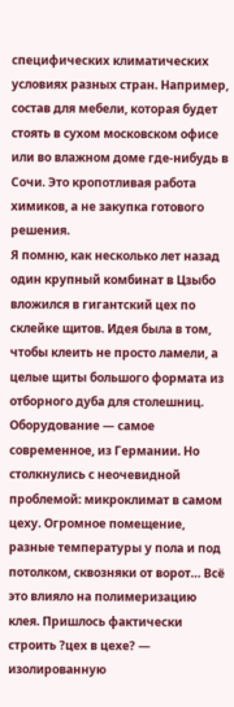специфических климатических условиях разных стран. Например, состав для мебели, которая будет стоять в сухом московском офисе или во влажном доме где-нибудь в Сочи. Это кропотливая работа химиков, а не закупка готового решения.
Я помню, как несколько лет назад один крупный комбинат в Цзыбо вложился в гигантский цех по склейке щитов. Идея была в том, чтобы клеить не просто ламели, а целые щиты большого формата из отборного дуба для столешниц. Оборудование — самое современное, из Германии. Но столкнулись с неочевидной проблемой: микроклимат в самом цеху. Огромное помещение, разные температуры у пола и под потолком, сквозняки от ворот… Всё это влияло на полимеризацию клея. Пришлось фактически строить ?цех в цехе? — изолированную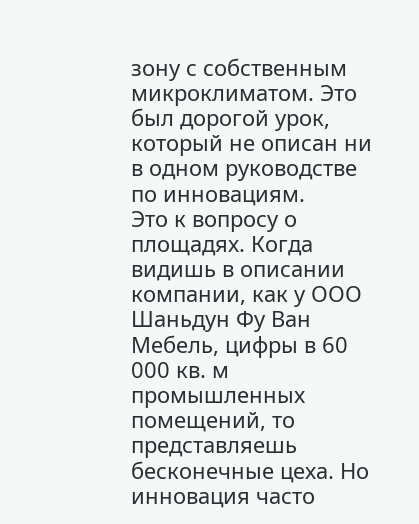зону с собственным микроклиматом. Это был дорогой урок, который не описан ни в одном руководстве по инновациям.
Это к вопросу о площадях. Когда видишь в описании компании, как у ООО Шаньдун Фу Ван Мебель, цифры в 60 000 кв. м промышленных помещений, то представляешь бесконечные цеха. Но инновация часто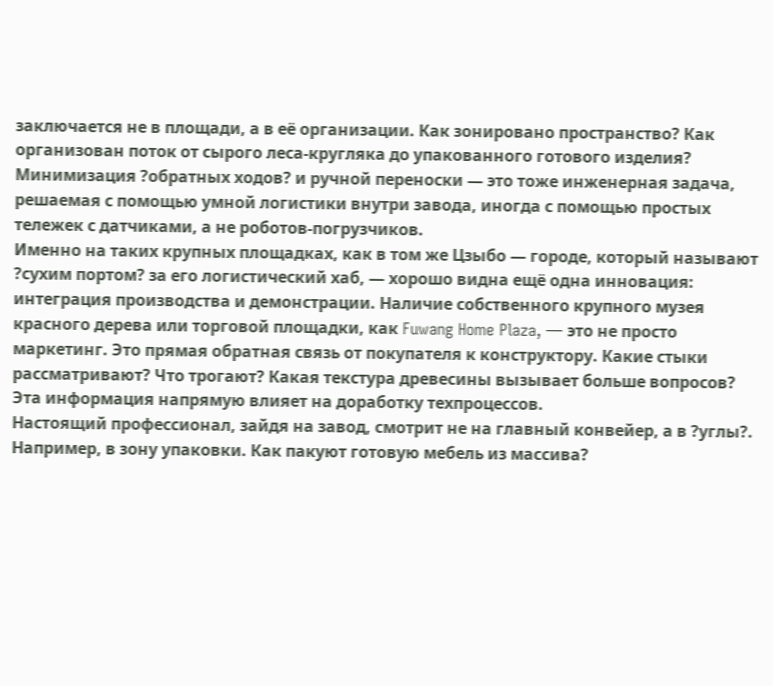заключается не в площади, а в её организации. Как зонировано пространство? Как организован поток от сырого леса-кругляка до упакованного готового изделия? Минимизация ?обратных ходов? и ручной переноски — это тоже инженерная задача, решаемая с помощью умной логистики внутри завода, иногда с помощью простых тележек с датчиками, а не роботов-погрузчиков.
Именно на таких крупных площадках, как в том же Цзыбо — городе, который называют ?сухим портом? за его логистический хаб, — хорошо видна ещё одна инновация: интеграция производства и демонстрации. Наличие собственного крупного музея красного дерева или торговой площадки, как Fuwang Home Plaza, — это не просто маркетинг. Это прямая обратная связь от покупателя к конструктору. Какие стыки рассматривают? Что трогают? Какая текстура древесины вызывает больше вопросов? Эта информация напрямую влияет на доработку техпроцессов.
Настоящий профессионал, зайдя на завод, смотрит не на главный конвейер, а в ?углы?. Например, в зону упаковки. Как пакуют готовую мебель из массива?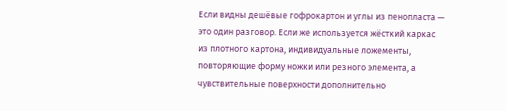Если видны дешёвые гофрокартон и углы из пенопласта — это один разговор. Если же используется жёсткий каркас из плотного картона, индивидуальные ложементы, повторяющие форму ножки или резного элемента, а чувствительные поверхности дополнительно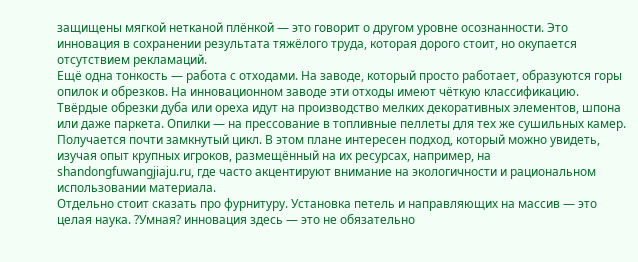защищены мягкой нетканой плёнкой — это говорит о другом уровне осознанности. Это инновация в сохранении результата тяжёлого труда, которая дорого стоит, но окупается отсутствием рекламаций.
Ещё одна тонкость — работа с отходами. На заводе, который просто работает, образуются горы опилок и обрезков. На инновационном заводе эти отходы имеют чёткую классификацию. Твёрдые обрезки дуба или ореха идут на производство мелких декоративных элементов, шпона или даже паркета. Опилки — на прессование в топливные пеллеты для тех же сушильных камер. Получается почти замкнутый цикл. В этом плане интересен подход, который можно увидеть, изучая опыт крупных игроков, размещённый на их ресурсах, например, на shandongfuwangjiaju.ru, где часто акцентируют внимание на экологичности и рациональном использовании материала.
Отдельно стоит сказать про фурнитуру. Установка петель и направляющих на массив — это целая наука. ?Умная? инновация здесь — это не обязательно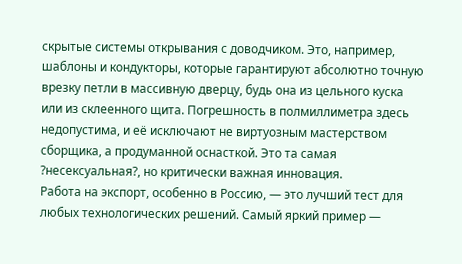скрытые системы открывания с доводчиком. Это, например, шаблоны и кондукторы, которые гарантируют абсолютно точную врезку петли в массивную дверцу, будь она из цельного куска или из склеенного щита. Погрешность в полмиллиметра здесь недопустима, и её исключают не виртуозным мастерством сборщика, а продуманной оснасткой. Это та самая ?несексуальная?, но критически важная инновация.
Работа на экспорт, особенно в Россию, — это лучший тест для любых технологических решений. Самый яркий пример —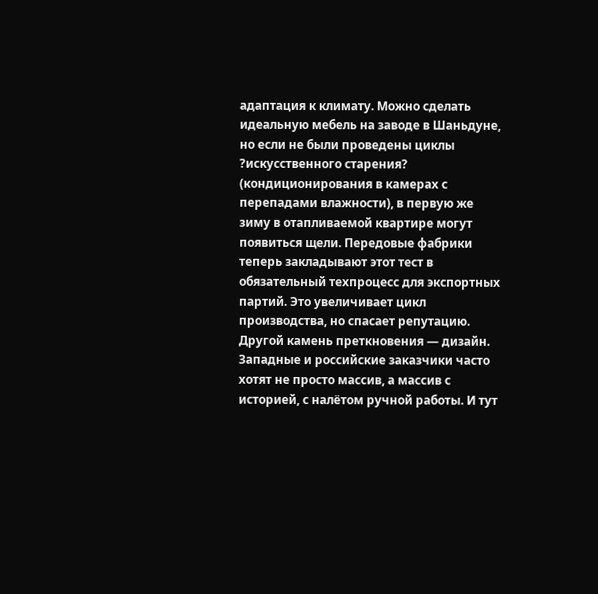адаптация к климату. Можно сделать идеальную мебель на заводе в Шаньдуне, но если не были проведены циклы ?искусственного старения? (кондиционирования в камерах с перепадами влажности), в первую же зиму в отапливаемой квартире могут появиться щели. Передовые фабрики теперь закладывают этот тест в обязательный техпроцесс для экспортных партий. Это увеличивает цикл производства, но спасает репутацию.
Другой камень преткновения — дизайн. Западные и российские заказчики часто хотят не просто массив, а массив с историей, с налётом ручной работы. И тут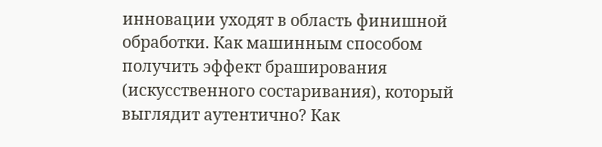инновации уходят в область финишной обработки. Как машинным способом получить эффект браширования (искусственного состаривания), который выглядит аутентично? Как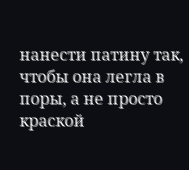нанести патину так, чтобы она легла в поры, а не просто краской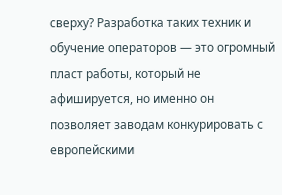сверху? Разработка таких техник и обучение операторов — это огромный пласт работы, который не афишируется, но именно он позволяет заводам конкурировать с европейскими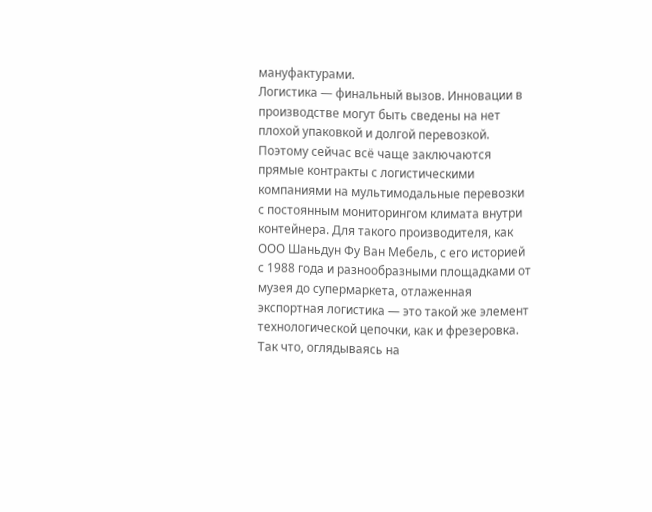мануфактурами.
Логистика — финальный вызов. Инновации в производстве могут быть сведены на нет плохой упаковкой и долгой перевозкой. Поэтому сейчас всё чаще заключаются прямые контракты с логистическими компаниями на мультимодальные перевозки с постоянным мониторингом климата внутри контейнера. Для такого производителя, как ООО Шаньдун Фу Ван Мебель, с его историей с 1988 года и разнообразными площадками от музея до супермаркета, отлаженная экспортная логистика — это такой же элемент технологической цепочки, как и фрезеровка.
Так что, оглядываясь на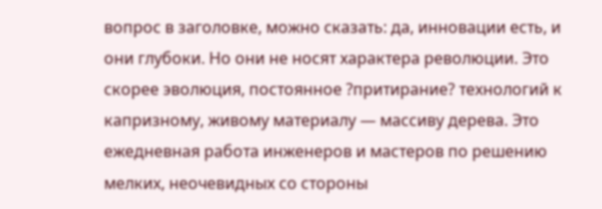вопрос в заголовке, можно сказать: да, инновации есть, и они глубоки. Но они не носят характера революции. Это скорее эволюция, постоянное ?притирание? технологий к капризному, живому материалу — массиву дерева. Это ежедневная работа инженеров и мастеров по решению мелких, неочевидных со стороны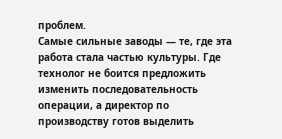проблем.
Самые сильные заводы — те, где эта работа стала частью культуры. Где технолог не боится предложить изменить последовательность операции, а директор по производству готов выделить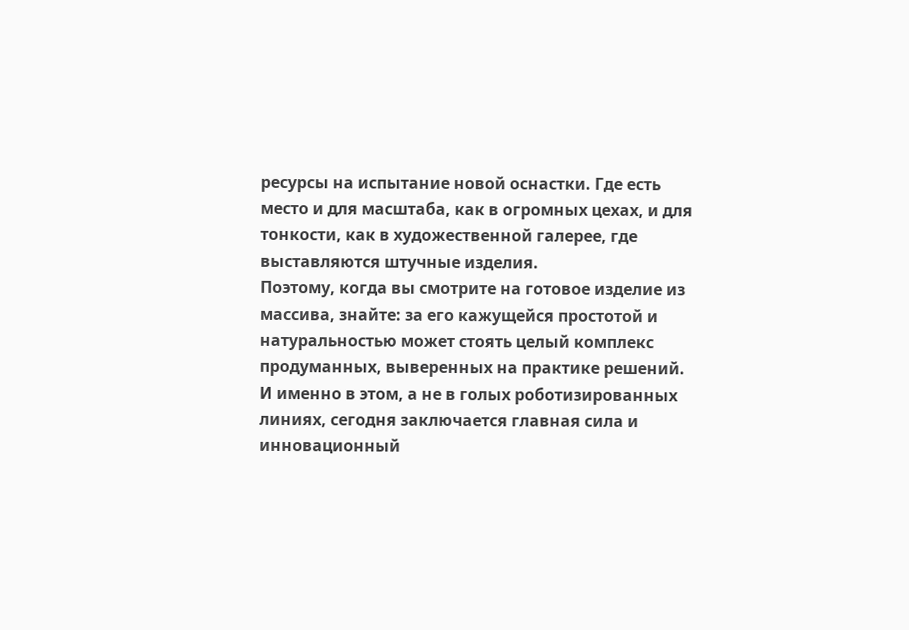ресурсы на испытание новой оснастки. Где есть место и для масштаба, как в огромных цехах, и для тонкости, как в художественной галерее, где выставляются штучные изделия.
Поэтому, когда вы смотрите на готовое изделие из массива, знайте: за его кажущейся простотой и натуральностью может стоять целый комплекс продуманных, выверенных на практике решений. И именно в этом, а не в голых роботизированных линиях, сегодня заключается главная сила и инновационный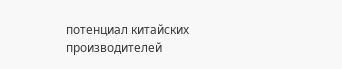потенциал китайских производителей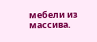мебели из массива.